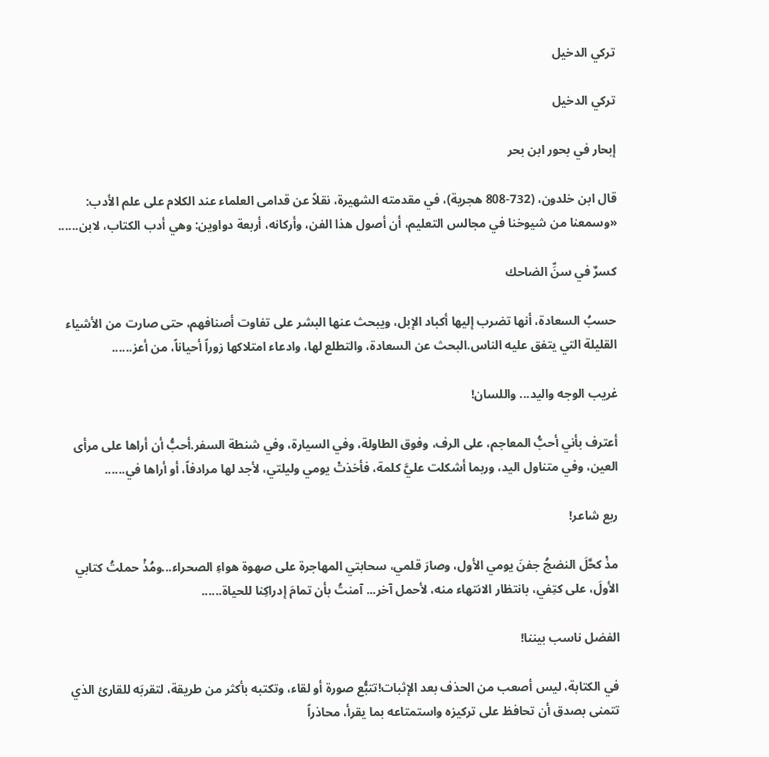تركي الدخيل

تركي الدخيل

إبحار في بحور ابن بحر

قال ابن خلدون، (732-808 هجرية)، في مقدمته الشهيرة، نقلاً عن قدامى العلماء عند الكلام على علم الأدب: «وسمعنا من شيوخنا في مجالس التعليم، أن أصول هذا الفن، وأركانه، أربعة دواوين: وهي أدب الكتاب، لابن......

كسرٌ في سنِّ الضاحك

حسبُ السعادة، أنها تضرب إليها أكباد الإبل، ويبحث عنها البشر على تفاوت أصنافهم، حتى صارت من الأشياء القليلة التي يتفق عليه الناس.البحث عن السعادة، والتطلع لها، وادعاء امتلاكها زوراً أحياناً، من أعز......

غريب الوجه واليد... واللسان!

أعترف بأني أحبُّ المعاجم، على الرف، وفوق الطاولة، وفي السيارة، وفي شنطة السفر.أحبُّ أن أراها على مرأى العين، وفي متناول اليد، وربما أشكلت عليَّ كلمة، فأخذتْ يومي وليلتي، لأجد لها مرادفاً، أو أراها في......

ربع شاعر!

مذْ كحَّلَ النضجُ جفنَ يومي الأول، وصارَ قلمي، سحابتي المهاجرة على صهوة هواءِ الصحراء...ومُذْ حملتُ كتابي الأولَ، على كتِفي، بانتظار الانتهاء منه، لأحمل آخر... آمنتُ بأن تمامَ إدراكِنا للحياة......

الفضل ناسب بيننا!

في الكتابة، ليس أصعب من الحذف بعد الإثبات!تتبُّع صورة أو لقاء، وتكتبه بأكثر من طريقة، لتقربَه للقارئ الذي تتمنى بصدق أن تحافظ على تركيزه واستمتاعه بما يقرأ، محاذراً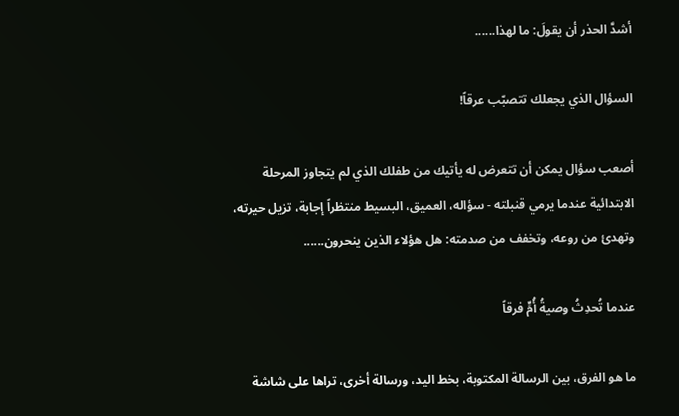أشدَّ الحذر أن يقولَ: ما لهذا......

السؤال الذي يجعلك تتصبّب عرقاً!

أصعب سؤال يمكن أن تتعرض له يأتيك من طفلك الذي لم يتجاوز المرحلة الابتدائية عندما يرمي قنبلته - سؤاله، العميق، البسيط منتظراً إجابة، تزيل حيرته، وتهدئ من روعه، وتخفف من صدمته: هل هؤلاء الذين ينحرون......

عندما تُحدِثُ وصيةُ أُمٍّ فرقاً

ما هو الفرق، بين الرسالة المكتوبة، بخط اليد، ورسالة أخرى، تراها على شاشة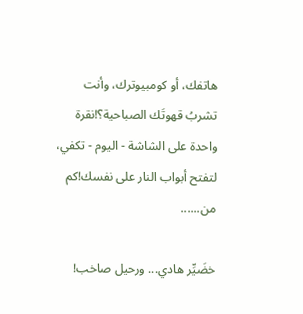هاتفك، أو كومبيوترك، وأنت تشربُ قهوتَك الصباحية؟!نقرة واحدة على الشاشة - اليوم - تكفي، لتفتح أبواب النار على نفسك!كم من......

خضَيِّر هادي... ورحيل صاخب!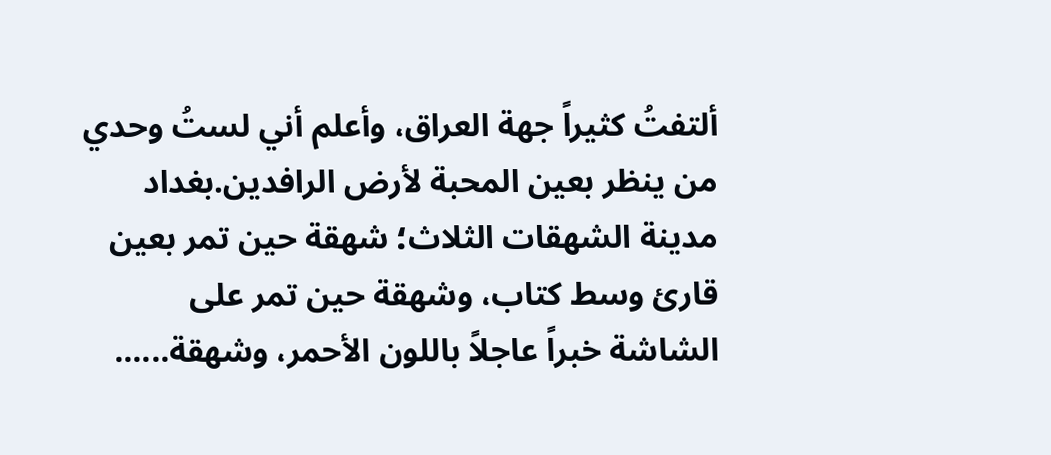ألتفتُ كثيراً جهة العراق، وأعلم أني لستُ وحدي من ينظر بعين المحبة لأرض الرافدين.بغداد مدينة الشهقات الثلاث؛ شهقة حين تمر بعين قارئ وسط كتاب، وشهقة حين تمر على الشاشة خبراً عاجلاً باللون الأحمر، وشهقة......